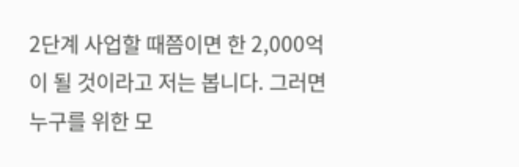2단계 사업할 때쯤이면 한 2,000억이 될 것이라고 저는 봅니다. 그러면 누구를 위한 모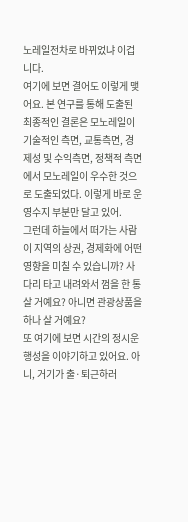노레일전차로 바뀌었냐 이겁니다.
여기에 보면 결어도 이렇게 맺어요. 본 연구를 통해 도출된 최종적인 결론은 모노레일이 기술적인 측면, 교통측면, 경제성 및 수익측면, 정책적 측면에서 모노레일이 우수한 것으로 도출되었다. 이렇게 바로 운영수지 부분만 달고 있어.
그런데 하늘에서 떠가는 사람이 지역의 상권, 경제화에 어떤 영향을 미칠 수 있습니까? 사다리 타고 내려와서 껌을 한 통 살 거예요? 아니면 관광상품을 하나 살 거예요?
또 여기에 보면 시간의 정시운행성을 이야기하고 있어요. 아니, 거기가 출·퇴근하러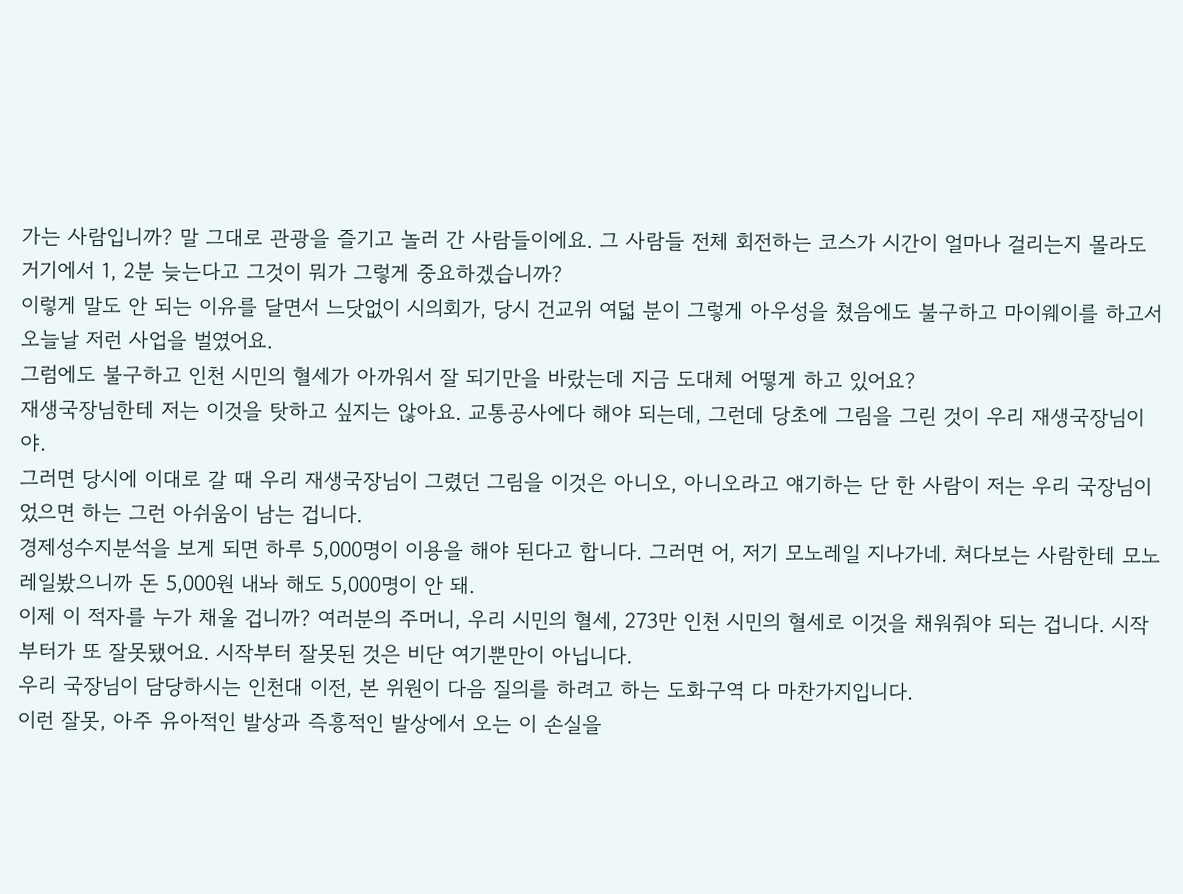가는 사람입니까? 말 그대로 관광을 즐기고 놀러 간 사람들이에요. 그 사람들 전체 회전하는 코스가 시간이 얼마나 걸리는지 몰라도 거기에서 1, 2분 늦는다고 그것이 뭐가 그렇게 중요하겠습니까?
이렇게 말도 안 되는 이유를 달면서 느닷없이 시의회가, 당시 건교위 여덟 분이 그렇게 아우성을 쳤음에도 불구하고 마이웨이를 하고서 오늘날 저런 사업을 벌였어요.
그럼에도 불구하고 인천 시민의 혈세가 아까워서 잘 되기만을 바랐는데 지금 도대체 어떻게 하고 있어요?
재생국장님한테 저는 이것을 탓하고 싶지는 않아요. 교통공사에다 해야 되는데, 그런데 당초에 그림을 그린 것이 우리 재생국장님이야.
그러면 당시에 이대로 갈 때 우리 재생국장님이 그렸던 그림을 이것은 아니오, 아니오라고 얘기하는 단 한 사람이 저는 우리 국장님이었으면 하는 그런 아쉬움이 남는 겁니다.
경제성수지분석을 보게 되면 하루 5,000명이 이용을 해야 된다고 합니다. 그러면 어, 저기 모노레일 지나가네. 쳐다보는 사람한테 모노레일봤으니까 돈 5,000원 내놔 해도 5,000명이 안 돼.
이제 이 적자를 누가 채울 겁니까? 여러분의 주머니, 우리 시민의 혈세, 273만 인천 시민의 혈세로 이것을 채워줘야 되는 겁니다. 시작부터가 또 잘못됐어요. 시작부터 잘못된 것은 비단 여기뿐만이 아닙니다.
우리 국장님이 담당하시는 인천대 이전, 본 위원이 다음 질의를 하려고 하는 도화구역 다 마찬가지입니다.
이런 잘못, 아주 유아적인 발상과 즉흥적인 발상에서 오는 이 손실을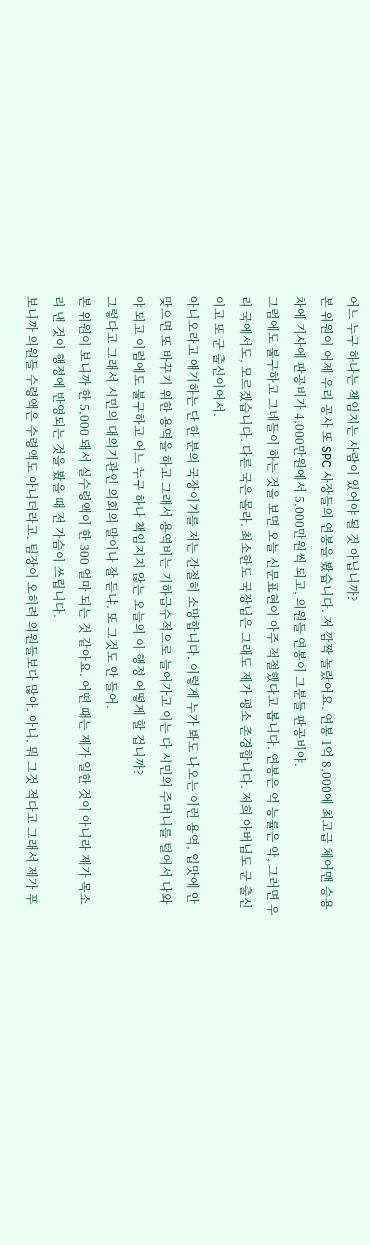어느 누구 하나는 책임지는 사람이 있어야 될 것 아닙니까?
본 위원이 어제 우리 공사 또 SPC 사장들의 연봉을 봤습니다. 저 깜짝 놀랐어요. 연봉 1억 8,000에 최고급 체어맨 승용차에 기사에 판공비가 4,000만원에서 5,000만원씩 되고, 의원들 연봉이 그분들 판공비야.
그럼에도 불구하고 그네들이 하는 것을 보면 오늘 신문표현이 아주 적절했다고 봅니다. 연봉은 억 능률은 악, 그러면 우리 국에서도, 모르겠습니다. 다른 국은 몰라. 최소한도 국장님은 그래도 제가 평소 존경합니다. 저희 아버님도 군 출신이고 또 군 출신이어서.
아니오라고 얘기하는 단 한 분의 국장이기를 저는 간절히 소망합니다. 이렇게 누가 봐도 나오는 이런 용역, 입맛에 안 맞으면 또 바꾸기 위한 용역을 하고 그래서 용역비는 기하급수적으로 늘어가고 이는 다 시민의 주머니를 털어서 나와야 되고 이럼에도 불구하고 어느 누구 하나 책임지지 않는 오늘의 이 행정 어떻게 할 겁니까?
그렇다고 그래서 시민의 대의기관인 의회의 말이나 잘 듣냐. 또 그것도 안 들어.
본 위원이 보니까 한 5,000 돼서 실수령액이 한 300 얼마 되는 것 같아요. 어떤 때는 제가 일한 것이 아니라 제가 목소리 낸 것이 행정에 반영되는 것을 봤을 때 전 가슴이 쓰립니다.
보니까 의원들 수령액은 수령액도 아니더라고. 팀장이 오히려 의원들보다 많아. 아니, 뭐 그것 적다고 그래서 제가 푸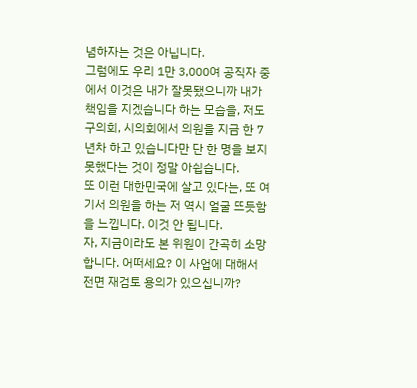념하자는 것은 아닙니다.
그럼에도 우리 1만 3,000여 공직자 중에서 이것은 내가 잘못됐으니까 내가 책임을 지겠습니다 하는 모습을, 저도 구의회, 시의회에서 의원을 지금 한 7년차 하고 있습니다만 단 한 명을 보지 못했다는 것이 정말 아쉽습니다.
또 이런 대한민국에 살고 있다는, 또 여기서 의원을 하는 저 역시 얼굴 뜨듯함을 느낍니다. 이것 안 됩니다.
자, 지금이라도 본 위원이 간곡히 소망합니다. 어떠세요? 이 사업에 대해서 전면 재검토 용의가 있으십니까?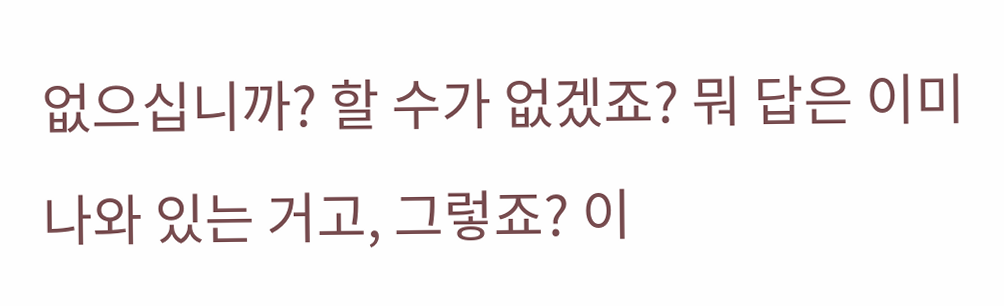없으십니까? 할 수가 없겠죠? 뭐 답은 이미 나와 있는 거고, 그렇죠? 이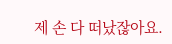제 손 다 떠났잖아요.